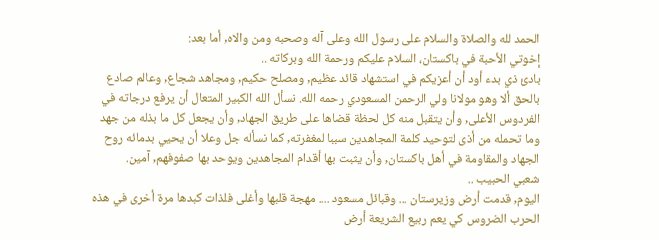الحمد لله والصلاة والسلام على رسول الله وعلى آله وصحبه ومن والاه, أما بعد:
إخوتي الأحبة في باكستان، السلام عليكم ورحمة الله وبركاته ..
بادئ ذي بدء أود أن أعزيكم في استشهاد قائد عظيم, ومصلح حكيم, ومجاهد شجاع, وعالم صادع بالحق ألا وهو مولانا ولي الرحمن المسعودي رحمه الله. نسأل الله الكبير المتعال أن يرفع درجاته في الفردوس الأعلى, وأن يتقبل منه كل لحظة قضاها على طريق الجهاد, وأن يجعل كل ما بذله من جهد وما تحمله من أذى لتوحيد كلمة المجاهدين سببا لمغفرته, كما نسأله جل وعلا أن يحيي بدمائه روح الجهاد والمقاومة في أهل باكستان, وأن يثبت بها أقدام المجاهدين ويوحد بها صفوفهم, آمين.
شعبي الحبيب ..
اليوم, قدمت أرض وزيرستان ... وقبائل مسعود .... مهجة قلبها وأغلى فلذات كبدها مرة أخرى في هذه الحرب الضروس كي يعم ربيع الشريعة أرض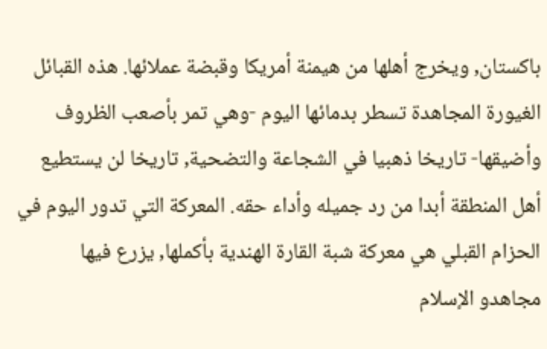باكستان, ويخرج أهلها من هيمنة أمريكا وقبضة عملائها. هذه القبائل الغيورة المجاهدة تسطر بدمائها اليوم -وهي تمر بأصعب الظروف وأضيقها- تاريخا ذهبيا في الشجاعة والتضحية, تاريخا لن يستطيع أهل المنطقة أبدا من رد جميله وأداء حقه. المعركة التي تدور اليوم في الحزام القبلي هي معركة شبة القارة الهندية بأكملها, يزرع فيها مجاهدو الإسلام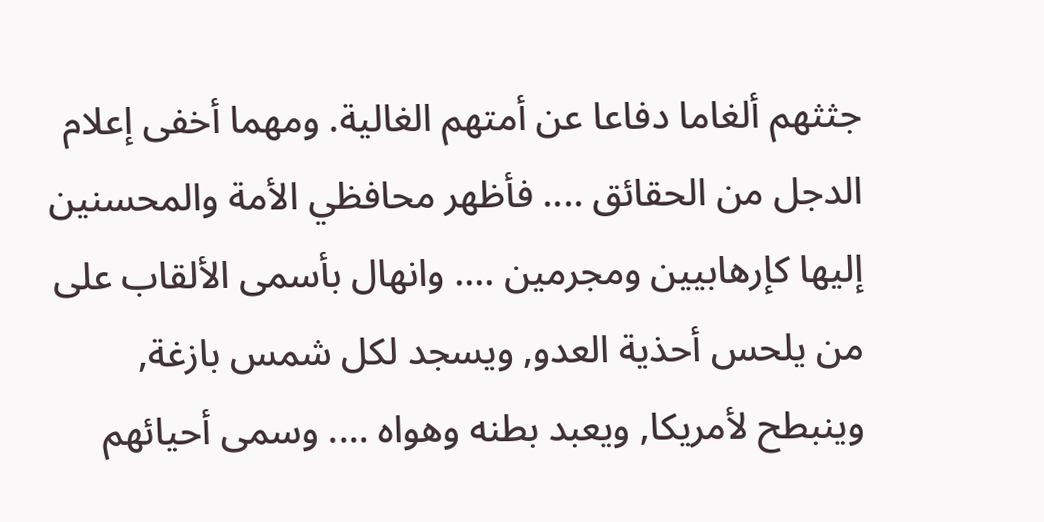جثثهم ألغاما دفاعا عن أمتهم الغالية. ومهما أخفى إعلام الدجل من الحقائق .... فأظهر محافظي الأمة والمحسنين إليها كإرهابيين ومجرمين .... وانهال بأسمى الألقاب على من يلحس أحذية العدو, ويسجد لكل شمس بازغة, وينبطح لأمريكا, ويعبد بطنه وهواه .... وسمى أحيائهم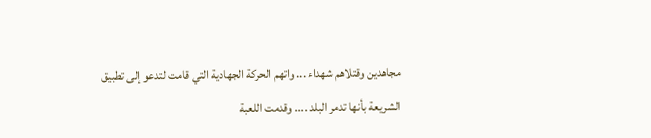مجاهدين وقتلاهم شهداء ... واتهم الحركة الجهادية التي قامت لتدعو إلى تطبيق الشريعة بأنها تدمر البلد .... وقدمت اللعبة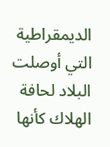الديمقراطية التي أوصلت البلاد لحافة الهلاك كأنها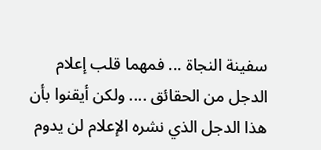سفينة النجاة ... فمهما قلب إعلام الدجل من الحقائق .... ولكن أيقنوا بأن هذا الدجل الذي نشره الإعلام لن يدوم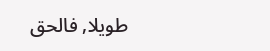طويلا, فالحق